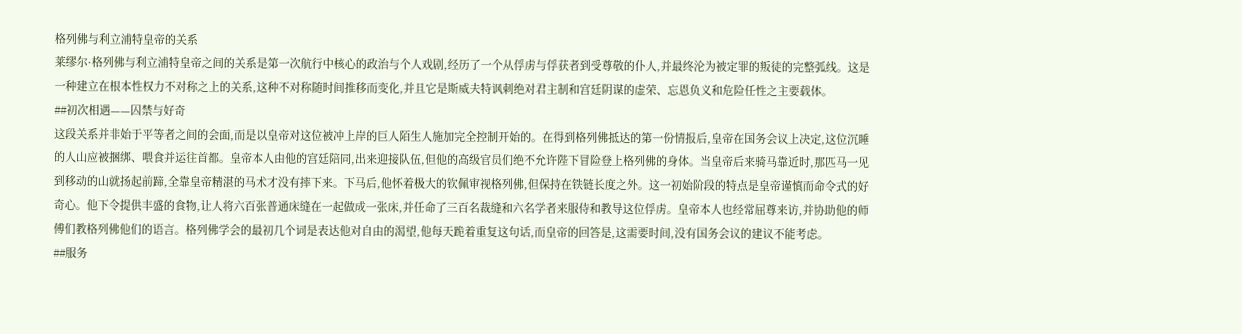格列佛与利立浦特皇帝的关系
莱缪尔·格列佛与利立浦特皇帝之间的关系是第一次航行中核心的政治与个人戏剧,经历了一个从俘虏与俘获者到受尊敬的仆人,并最终沦为被定罪的叛徒的完整弧线。这是一种建立在根本性权力不对称之上的关系,这种不对称随时间推移而变化,并且它是斯威夫特讽刺绝对君主制和宫廷阴谋的虚荣、忘恩负义和危险任性之主要载体。
##初次相遇——囚禁与好奇
这段关系并非始于平等者之间的会面,而是以皇帝对这位被冲上岸的巨人陌生人施加完全控制开始的。在得到格列佛抵达的第一份情报后,皇帝在国务会议上决定,这位沉睡的人山应被捆绑、喂食并运往首都。皇帝本人由他的宫廷陪同,出来迎接队伍,但他的高级官员们绝不允许陛下冒险登上格列佛的身体。当皇帝后来骑马靠近时,那匹马一见到移动的山就扬起前蹄,全靠皇帝精湛的马术才没有摔下来。下马后,他怀着极大的钦佩审视格列佛,但保持在铁链长度之外。这一初始阶段的特点是皇帝谨慎而命令式的好奇心。他下令提供丰盛的食物,让人将六百张普通床缝在一起做成一张床,并任命了三百名裁缝和六名学者来服侍和教导这位俘虏。皇帝本人也经常屈尊来访,并协助他的师傅们教格列佛他们的语言。格列佛学会的最初几个词是表达他对自由的渴望,他每天跪着重复这句话,而皇帝的回答是,这需要时间,没有国务会议的建议不能考虑。
##服务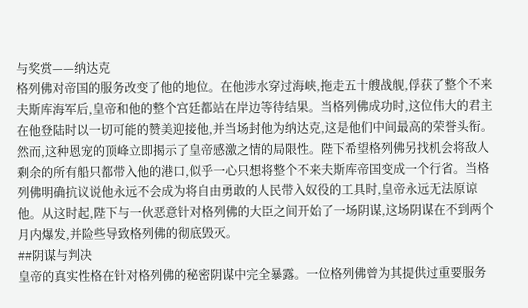与奖赏——纳达克
格列佛对帝国的服务改变了他的地位。在他涉水穿过海峡,拖走五十艘战舰,俘获了整个不来夫斯库海军后,皇帝和他的整个宫廷都站在岸边等待结果。当格列佛成功时,这位伟大的君主在他登陆时以一切可能的赞美迎接他,并当场封他为纳达克,这是他们中间最高的荣誉头衔。然而,这种恩宠的顶峰立即揭示了皇帝感激之情的局限性。陛下希望格列佛另找机会将敌人剩余的所有船只都带入他的港口,似乎一心只想将整个不来夫斯库帝国变成一个行省。当格列佛明确抗议说他永远不会成为将自由勇敢的人民带入奴役的工具时,皇帝永远无法原谅他。从这时起,陛下与一伙恶意针对格列佛的大臣之间开始了一场阴谋,这场阴谋在不到两个月内爆发,并险些导致格列佛的彻底毁灭。
##阴谋与判决
皇帝的真实性格在针对格列佛的秘密阴谋中完全暴露。一位格列佛曾为其提供过重要服务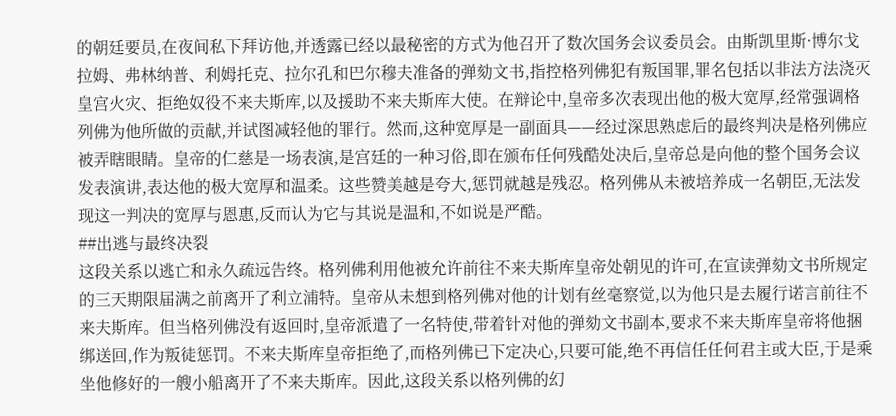的朝廷要员,在夜间私下拜访他,并透露已经以最秘密的方式为他召开了数次国务会议委员会。由斯凯里斯·博尔戈拉姆、弗林纳普、利姆托克、拉尔孔和巴尔穆夫准备的弹劾文书,指控格列佛犯有叛国罪,罪名包括以非法方法浇灭皇宫火灾、拒绝奴役不来夫斯库,以及援助不来夫斯库大使。在辩论中,皇帝多次表现出他的极大宽厚,经常强调格列佛为他所做的贡献,并试图减轻他的罪行。然而,这种宽厚是一副面具——经过深思熟虑后的最终判决是格列佛应被弄瞎眼睛。皇帝的仁慈是一场表演,是宫廷的一种习俗,即在颁布任何残酷处决后,皇帝总是向他的整个国务会议发表演讲,表达他的极大宽厚和温柔。这些赞美越是夸大,惩罚就越是残忍。格列佛从未被培养成一名朝臣,无法发现这一判决的宽厚与恩惠,反而认为它与其说是温和,不如说是严酷。
##出逃与最终决裂
这段关系以逃亡和永久疏远告终。格列佛利用他被允许前往不来夫斯库皇帝处朝见的许可,在宣读弹劾文书所规定的三天期限届满之前离开了利立浦特。皇帝从未想到格列佛对他的计划有丝毫察觉,以为他只是去履行诺言前往不来夫斯库。但当格列佛没有返回时,皇帝派遣了一名特使,带着针对他的弹劾文书副本,要求不来夫斯库皇帝将他捆绑送回,作为叛徒惩罚。不来夫斯库皇帝拒绝了,而格列佛已下定决心,只要可能,绝不再信任任何君主或大臣,于是乘坐他修好的一艘小船离开了不来夫斯库。因此,这段关系以格列佛的幻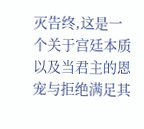灭告终,这是一个关于宫廷本质以及当君主的恩宠与拒绝满足其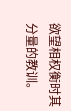欲望相权衡时其分量的教训。